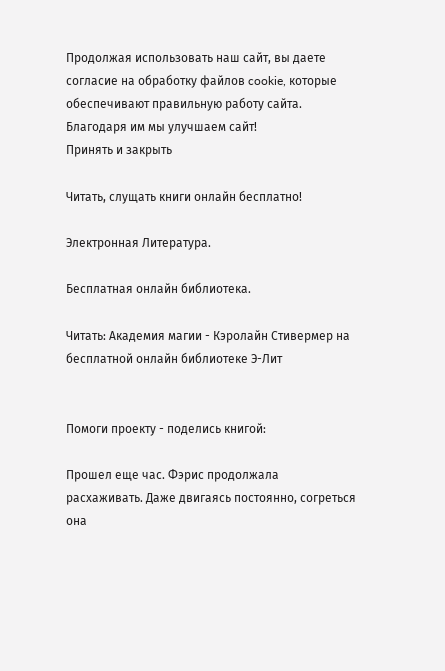Продолжая использовать наш сайт, вы даете согласие на обработку файлов cookie, которые обеспечивают правильную работу сайта. Благодаря им мы улучшаем сайт!
Принять и закрыть

Читать, слущать книги онлайн бесплатно!

Электронная Литература.

Бесплатная онлайн библиотека.

Читать: Академия магии - Кэролайн Стивермер на бесплатной онлайн библиотеке Э-Лит


Помоги проекту - поделись книгой:

Прошел еще час. Фэрис продолжала расхаживать. Даже двигаясь постоянно, согреться она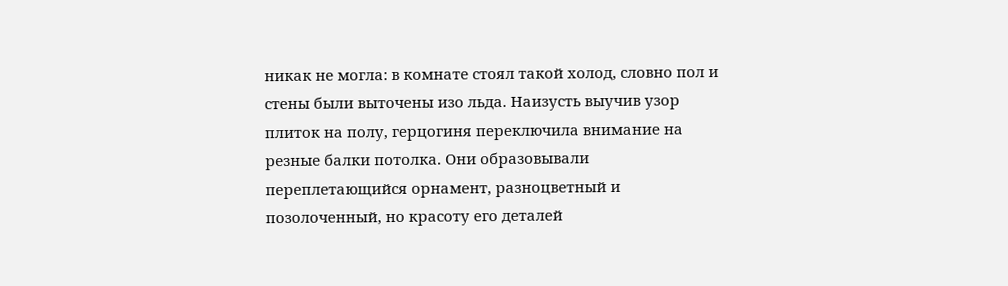никак не могла: в комнате стоял такой холод, словно пол и стены были выточены изо льда. Наизусть выучив узор плиток на полу, герцогиня переключила внимание на резные балки потолка. Они образовывали переплетающийся орнамент, разноцветный и позолоченный, но красоту его деталей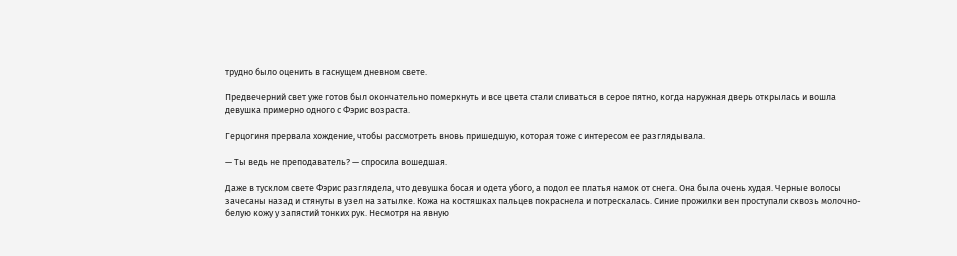трудно было оценить в гаснущем дневном свете.

Предвечерний свет уже готов был окончательно померкнуть и все цвета стали сливаться в серое пятно, когда наружная дверь открылась и вошла девушка примерно одного с Фэрис возраста.

Герцогиня прервала хождение, чтобы рассмотреть вновь пришедшую, которая тоже с интересом ее разглядывала.

— Ты ведь не преподаватель? — спросила вошедшая.

Даже в тусклом свете Фэрис разглядела, что девушка босая и одета убого, а подол ее платья намок от снега. Она была очень худая. Черные волосы зачесаны назад и стянуты в узел на затылке. Кожа на костяшках пальцев покраснела и потрескалась. Синие прожилки вен проступали сквозь молочно-белую кожу у запястий тонких рук. Несмотря на явную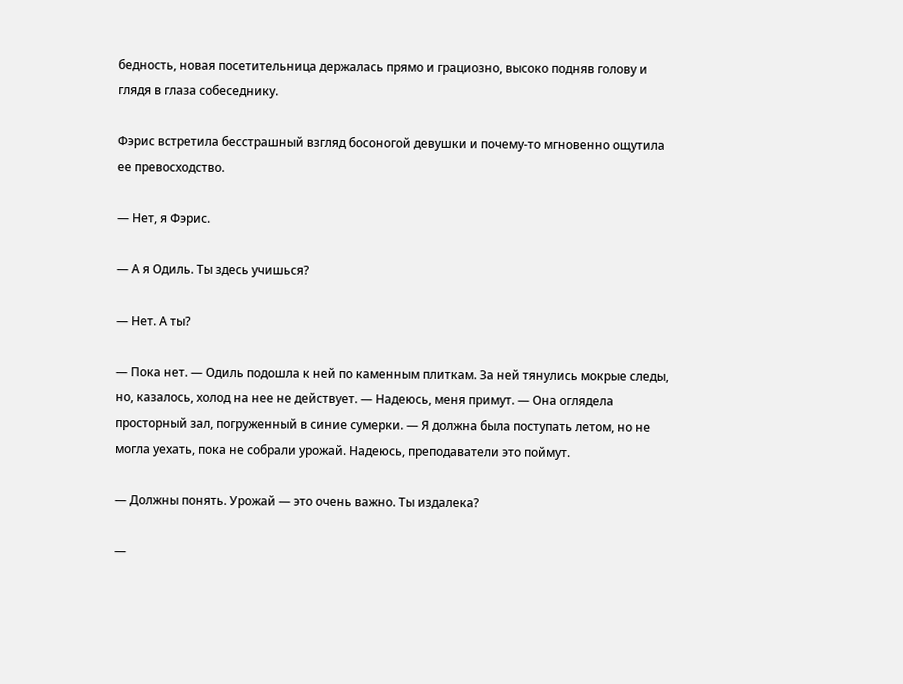бедность, новая посетительница держалась прямо и грациозно, высоко подняв голову и глядя в глаза собеседнику.

Фэрис встретила бесстрашный взгляд босоногой девушки и почему-то мгновенно ощутила ее превосходство.

— Нет, я Фэрис.

— А я Одиль. Ты здесь учишься?

— Нет. А ты?

— Пока нет. — Одиль подошла к ней по каменным плиткам. За ней тянулись мокрые следы, но, казалось, холод на нее не действует. — Надеюсь, меня примут. — Она оглядела просторный зал, погруженный в синие сумерки. — Я должна была поступать летом, но не могла уехать, пока не собрали урожай. Надеюсь, преподаватели это поймут.

— Должны понять. Урожай — это очень важно. Ты издалека?

—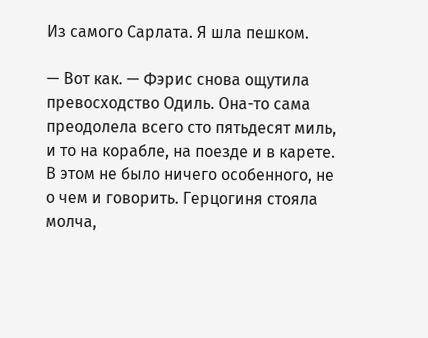Из самого Сарлата. Я шла пешком.

— Вот как. — Фэрис снова ощутила превосходство Одиль. Она-то сама преодолела всего сто пятьдесят миль, и то на корабле, на поезде и в карете. В этом не было ничего особенного, не о чем и говорить. Герцогиня стояла молча,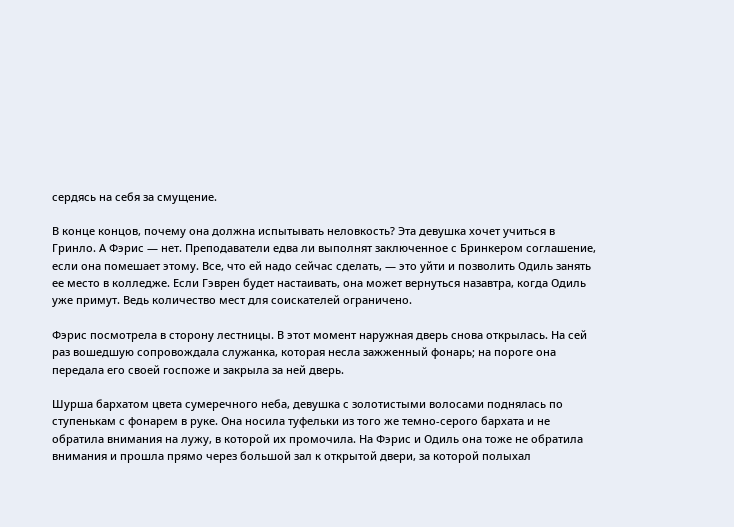сердясь на себя за смущение.

В конце концов, почему она должна испытывать неловкость? Эта девушка хочет учиться в Гринло. А Фэрис — нет. Преподаватели едва ли выполнят заключенное с Бринкером соглашение, если она помешает этому. Все, что ей надо сейчас сделать, — это уйти и позволить Одиль занять ее место в колледже. Если Гэврен будет настаивать, она может вернуться назавтра, когда Одиль уже примут. Ведь количество мест для соискателей ограничено.

Фэрис посмотрела в сторону лестницы. В этот момент наружная дверь снова открылась. На сей раз вошедшую сопровождала служанка, которая несла зажженный фонарь; на пороге она передала его своей госпоже и закрыла за ней дверь.

Шурша бархатом цвета сумеречного неба, девушка с золотистыми волосами поднялась по ступенькам с фонарем в руке. Она носила туфельки из того же темно-серого бархата и не обратила внимания на лужу, в которой их промочила. На Фэрис и Одиль она тоже не обратила внимания и прошла прямо через большой зал к открытой двери, за которой полыхал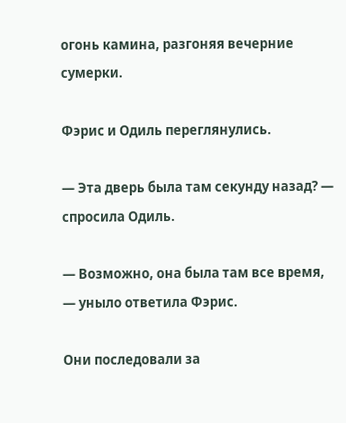огонь камина, разгоняя вечерние сумерки.

Фэрис и Одиль переглянулись.

— Эта дверь была там секунду назад? — спросила Одиль.

— Возможно, она была там все время, — уныло ответила Фэрис.

Они последовали за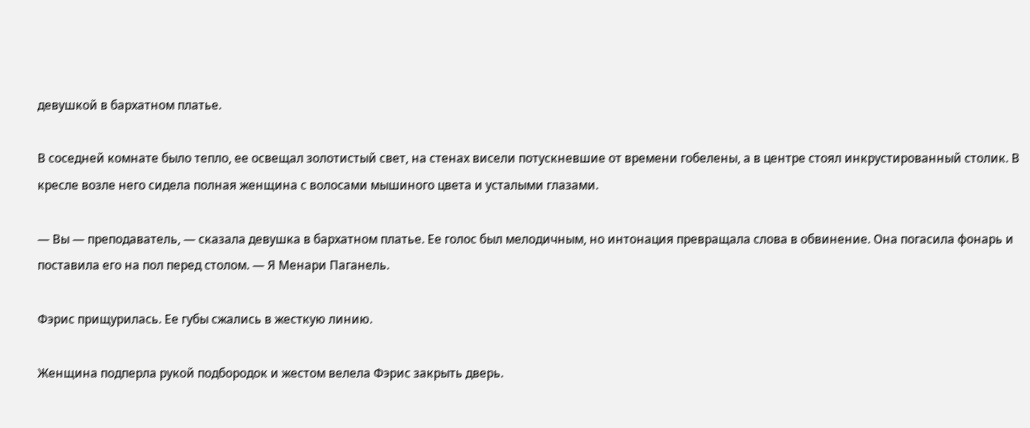девушкой в бархатном платье.

В соседней комнате было тепло, ее освещал золотистый свет, на стенах висели потускневшие от времени гобелены, а в центре стоял инкрустированный столик. В кресле возле него сидела полная женщина с волосами мышиного цвета и усталыми глазами.

— Вы — преподаватель, — сказала девушка в бархатном платье. Ее голос был мелодичным, но интонация превращала слова в обвинение. Она погасила фонарь и поставила его на пол перед столом. — Я Менари Паганель.

Фэрис прищурилась. Ее губы сжались в жесткую линию.

Женщина подперла рукой подбородок и жестом велела Фэрис закрыть дверь.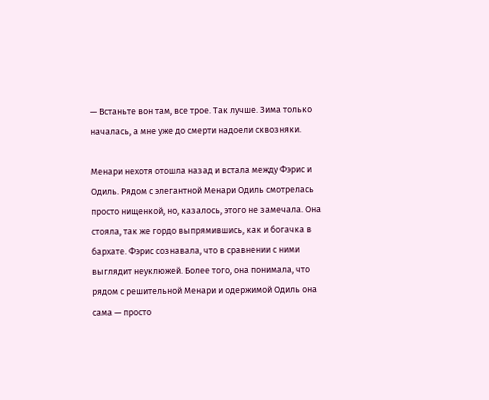— Встаньте вон там, все трое. Так лучше. Зима только началась, а мне уже до смерти надоели сквозняки.

Менари нехотя отошла назад и встала между Фэрис и Одиль. Рядом с элегантной Менари Одиль смотрелась просто нищенкой, но, казалось, этого не замечала. Она стояла, так же гордо выпрямившись, как и богачка в бархате. Фэрис сознавала, что в сравнении с ними выглядит неуклюжей. Более того, она понимала, что рядом с решительной Менари и одержимой Одиль она сама — просто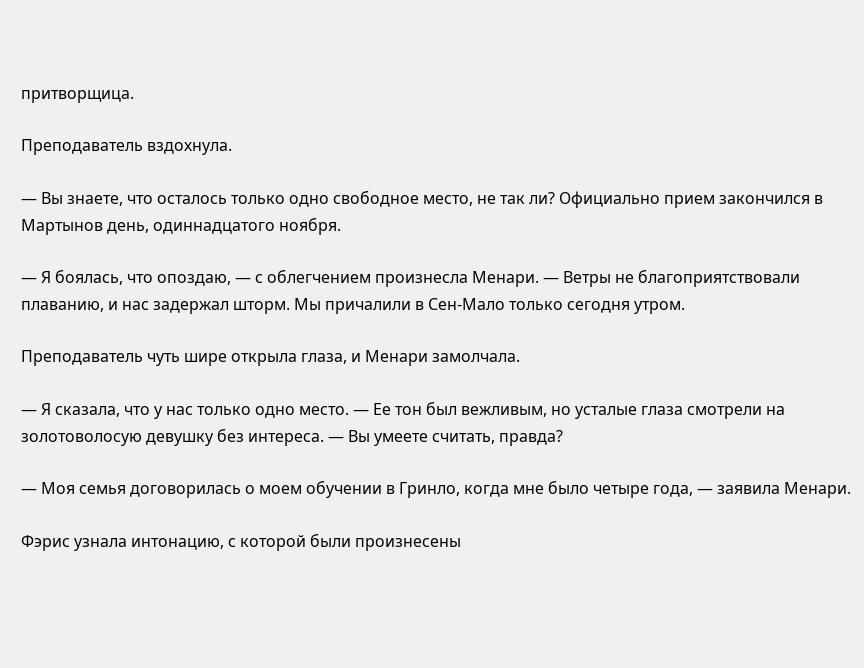притворщица.

Преподаватель вздохнула.

— Вы знаете, что осталось только одно свободное место, не так ли? Официально прием закончился в Мартынов день, одиннадцатого ноября.

— Я боялась, что опоздаю, — с облегчением произнесла Менари. — Ветры не благоприятствовали плаванию, и нас задержал шторм. Мы причалили в Сен-Мало только сегодня утром.

Преподаватель чуть шире открыла глаза, и Менари замолчала.

— Я сказала, что у нас только одно место. — Ее тон был вежливым, но усталые глаза смотрели на золотоволосую девушку без интереса. — Вы умеете считать, правда?

— Моя семья договорилась о моем обучении в Гринло, когда мне было четыре года, — заявила Менари.

Фэрис узнала интонацию, с которой были произнесены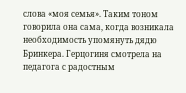слова «моя семья». Таким тоном говорила она сама, когда возникала необходимость упомянуть дядю Бринкера. Герцогиня смотрела на педагога с радостным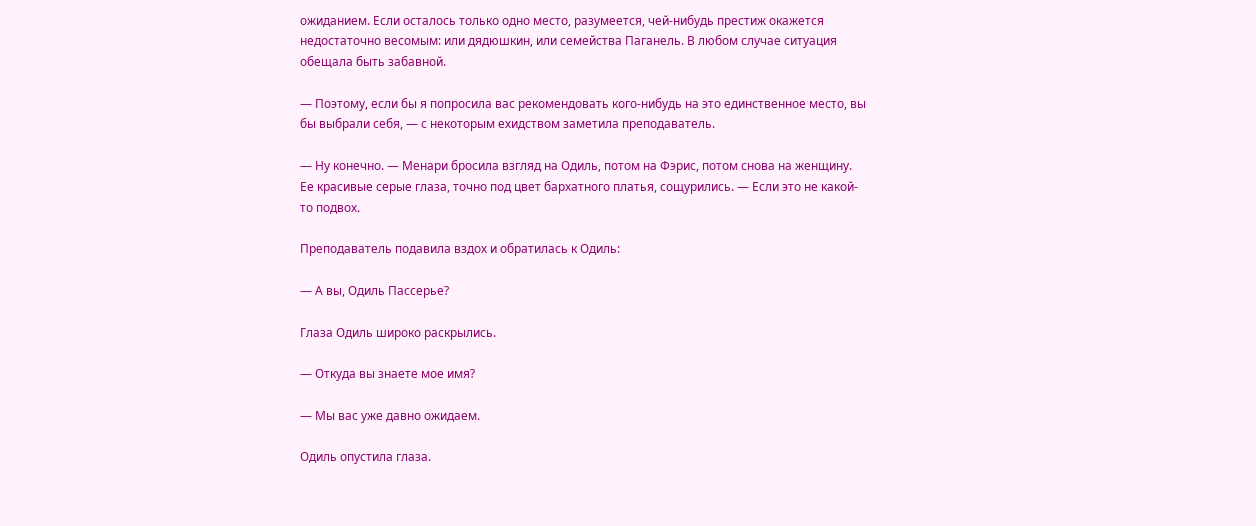ожиданием. Если осталось только одно место, разумеется, чей-нибудь престиж окажется недостаточно весомым: или дядюшкин, или семейства Паганель. В любом случае ситуация обещала быть забавной.

— Поэтому, если бы я попросила вас рекомендовать кого-нибудь на это единственное место, вы бы выбрали себя, — с некоторым ехидством заметила преподаватель.

— Ну конечно. — Менари бросила взгляд на Одиль, потом на Фэрис, потом снова на женщину. Ее красивые серые глаза, точно под цвет бархатного платья, сощурились. — Если это не какой-то подвох.

Преподаватель подавила вздох и обратилась к Одиль:

— А вы, Одиль Пассерье?

Глаза Одиль широко раскрылись.

— Откуда вы знаете мое имя?

— Мы вас уже давно ожидаем.

Одиль опустила глаза.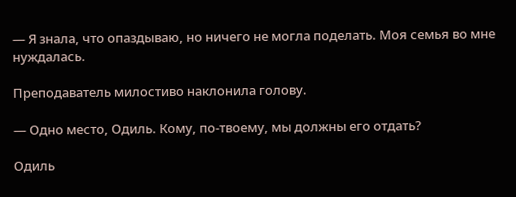— Я знала, что опаздываю, но ничего не могла поделать. Моя семья во мне нуждалась.

Преподаватель милостиво наклонила голову.

— Одно место, Одиль. Кому, по-твоему, мы должны его отдать?

Одиль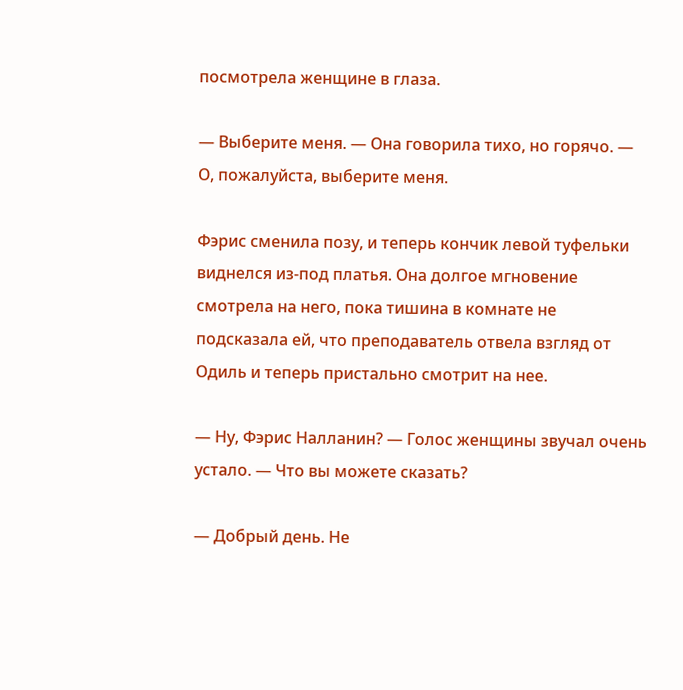посмотрела женщине в глаза.

— Выберите меня. — Она говорила тихо, но горячо. — О, пожалуйста, выберите меня.

Фэрис сменила позу, и теперь кончик левой туфельки виднелся из-под платья. Она долгое мгновение смотрела на него, пока тишина в комнате не подсказала ей, что преподаватель отвела взгляд от Одиль и теперь пристально смотрит на нее.

— Ну, Фэрис Налланин? — Голос женщины звучал очень устало. — Что вы можете сказать?

— Добрый день. Не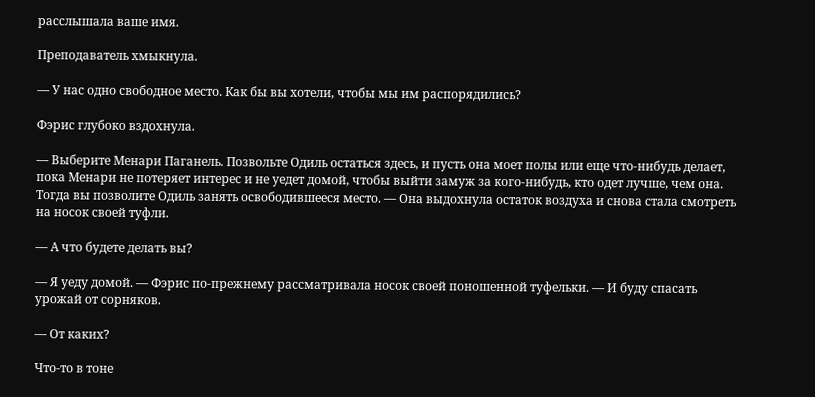расслышала ваше имя.

Преподаватель хмыкнула.

— У нас одно свободное место. Как бы вы хотели, чтобы мы им распорядились?

Фэрис глубоко вздохнула.

— Выберите Менари Паганель. Позвольте Одиль остаться здесь, и пусть она моет полы или еще что-нибудь делает, пока Менари не потеряет интерес и не уедет домой, чтобы выйти замуж за кого-нибудь, кто одет лучше, чем она. Тогда вы позволите Одиль занять освободившееся место. — Она выдохнула остаток воздуха и снова стала смотреть на носок своей туфли.

— А что будете делать вы?

— Я уеду домой. — Фэрис по-прежнему рассматривала носок своей поношенной туфельки. — И буду спасать урожай от сорняков.

— От каких?

Что-то в тоне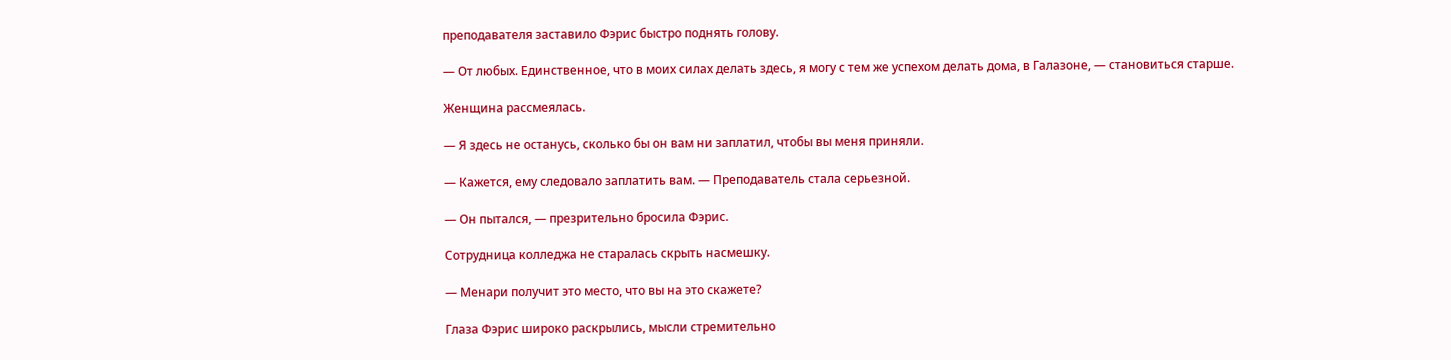преподавателя заставило Фэрис быстро поднять голову.

— От любых. Единственное, что в моих силах делать здесь, я могу с тем же успехом делать дома, в Галазоне, — становиться старше.

Женщина рассмеялась.

— Я здесь не останусь, сколько бы он вам ни заплатил, чтобы вы меня приняли.

— Кажется, ему следовало заплатить вам. — Преподаватель стала серьезной.

— Он пытался, — презрительно бросила Фэрис.

Сотрудница колледжа не старалась скрыть насмешку.

— Менари получит это место, что вы на это скажете?

Глаза Фэрис широко раскрылись, мысли стремительно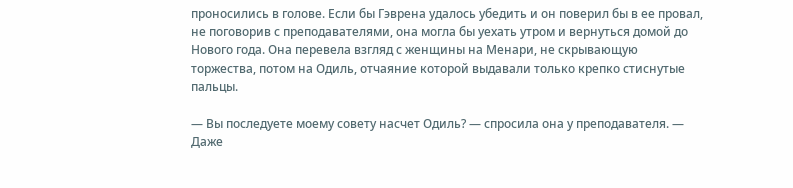проносились в голове. Если бы Гэврена удалось убедить и он поверил бы в ее провал, не поговорив с преподавателями, она могла бы уехать утром и вернуться домой до Нового года. Она перевела взгляд с женщины на Менари, не скрывающую торжества, потом на Одиль, отчаяние которой выдавали только крепко стиснутые пальцы.

— Вы последуете моему совету насчет Одиль? — спросила она у преподавателя. — Даже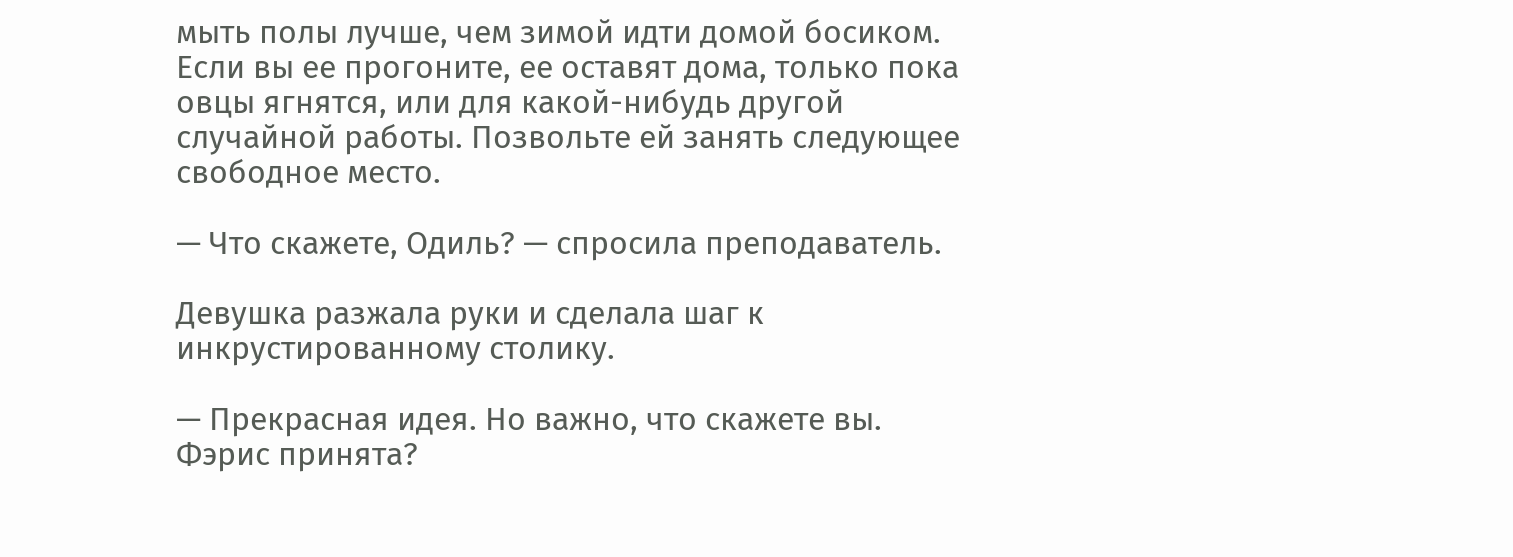мыть полы лучше, чем зимой идти домой босиком. Если вы ее прогоните, ее оставят дома, только пока овцы ягнятся, или для какой-нибудь другой случайной работы. Позвольте ей занять следующее свободное место.

— Что скажете, Одиль? — спросила преподаватель.

Девушка разжала руки и сделала шаг к инкрустированному столику.

— Прекрасная идея. Но важно, что скажете вы. Фэрис принята?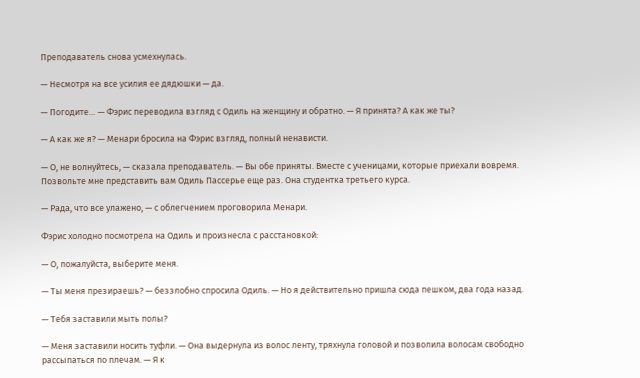Преподаватель снова усмехнулась.

— Несмотря на все усилия ее дядюшки — да.

— Погодите… — Фэрис переводила взгляд с Одиль на женщину и обратно. — Я принята? А как же ты?

— А как же я? — Менари бросила на Фэрис взгляд, полный ненависти.

— О, не волнуйтесь, — сказала преподаватель. — Вы обе приняты. Вместе с ученицами, которые приехали вовремя. Позвольте мне представить вам Одиль Пассерье еще раз. Она студентка третьего курса.

— Рада, что все улажено, — с облегчением проговорила Менари.

Фэрис холодно посмотрела на Одиль и произнесла с расстановкой:

— О, пожалуйста, выберите меня.

— Ты меня презираешь? — беззлобно спросила Одиль. — Но я действительно пришла сюда пешком, два года назад.

— Тебя заставили мыть полы?

— Меня заставили носить туфли. — Она выдернула из волос ленту, тряхнула головой и позволила волосам свободно рассыпаться по плечам. — Я к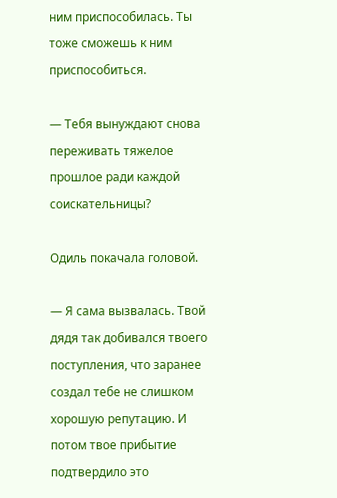ним приспособилась. Ты тоже сможешь к ним приспособиться.

— Тебя вынуждают снова переживать тяжелое прошлое ради каждой соискательницы?

Одиль покачала головой.

— Я сама вызвалась. Твой дядя так добивался твоего поступления, что заранее создал тебе не слишком хорошую репутацию. И потом твое прибытие подтвердило это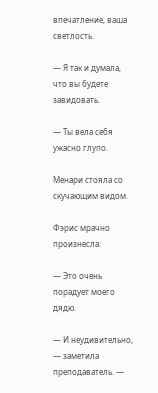впечатление, ваша светлость.

— Я так и думала, что вы будете завидовать.

— Ты вела себя ужасно глупо.

Менари стояла со скучающим видом.

Фэрис мрачно произнесла:

— Это очень порадует моего дядю.

— И неудивительно, — заметила преподаватель. —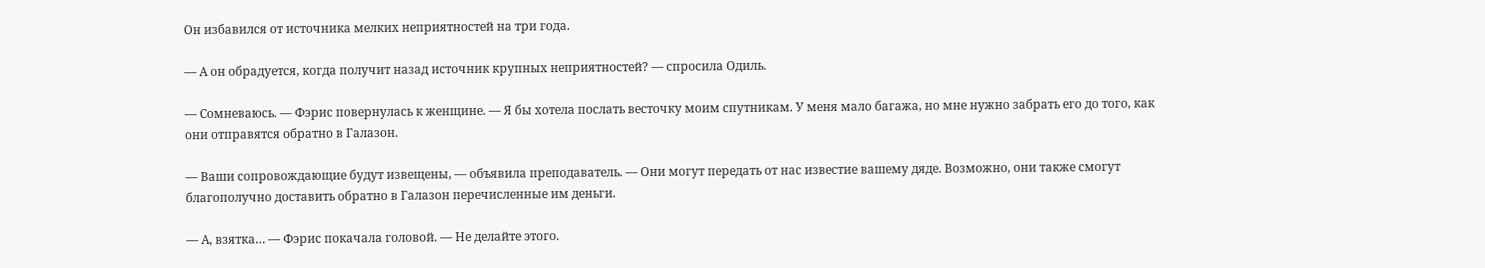Он избавился от источника мелких неприятностей на три года.

— А он обрадуется, когда получит назад источник крупных неприятностей? — спросила Одиль.

— Сомневаюсь. — Фэрис повернулась к женщине. — Я бы хотела послать весточку моим спутникам. У меня мало багажа, но мне нужно забрать его до того, как они отправятся обратно в Галазон.

— Ваши сопровождающие будут извещены, — объявила преподаватель. — Они могут передать от нас известие вашему дяде. Возможно, они также смогут благополучно доставить обратно в Галазон перечисленные им деньги.

— А, взятка… — Фэрис покачала головой. — Не делайте этого.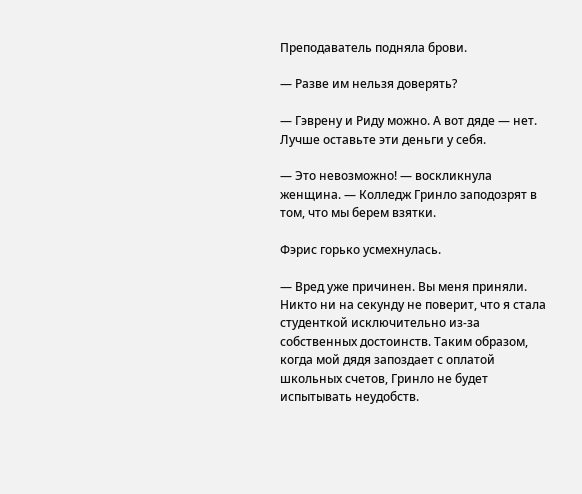Преподаватель подняла брови.

— Разве им нельзя доверять?

— Гэврену и Риду можно. А вот дяде — нет. Лучше оставьте эти деньги у себя.

— Это невозможно! — воскликнула женщина. — Колледж Гринло заподозрят в том, что мы берем взятки.

Фэрис горько усмехнулась.

— Вред уже причинен. Вы меня приняли. Никто ни на секунду не поверит, что я стала студенткой исключительно из-за собственных достоинств. Таким образом, когда мой дядя запоздает с оплатой школьных счетов, Гринло не будет испытывать неудобств.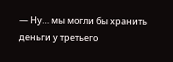— Ну… мы могли бы хранить деньги у третьего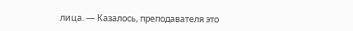лица. — Казалось, преподавателя это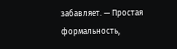забавляет. — Простая формальность,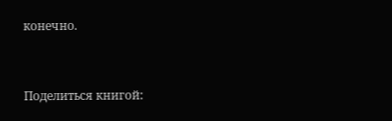конечно.



Поделиться книгой: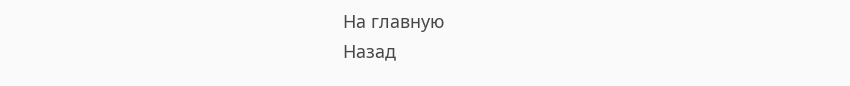На главную
Назад